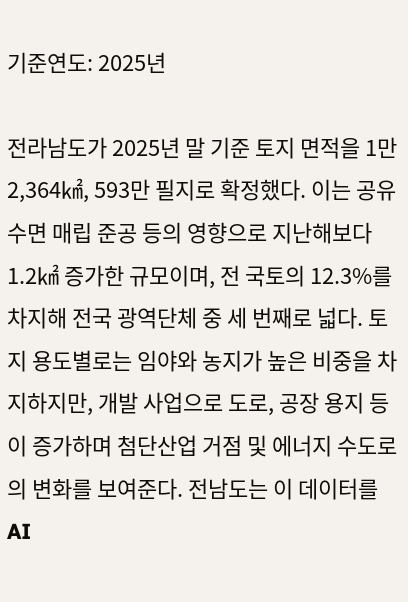기준연도: 2025년

전라남도가 2025년 말 기준 토지 면적을 1만 2,364㎢, 593만 필지로 확정했다. 이는 공유수면 매립 준공 등의 영향으로 지난해보다 1.2㎢ 증가한 규모이며, 전 국토의 12.3%를 차지해 전국 광역단체 중 세 번째로 넓다. 토지 용도별로는 임야와 농지가 높은 비중을 차지하지만, 개발 사업으로 도로, 공장 용지 등이 증가하며 첨단산업 거점 및 에너지 수도로의 변화를 보여준다. 전남도는 이 데이터를 AI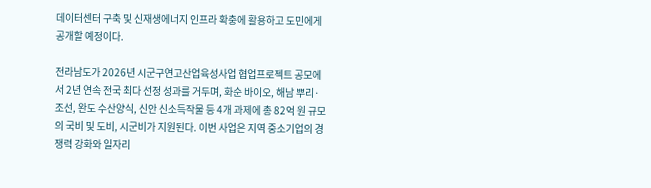데이터센터 구축 및 신재생에너지 인프라 확충에 활용하고 도민에게 공개할 예정이다.

전라남도가 2026년 시군구연고산업육성사업 협업프로젝트 공모에서 2년 연속 전국 최다 선정 성과를 거두며, 화순 바이오, 해남 뿌리·조선, 완도 수산양식, 신안 신소득작물 등 4개 과제에 총 82억 원 규모의 국비 및 도비, 시군비가 지원된다. 이번 사업은 지역 중소기업의 경쟁력 강화와 일자리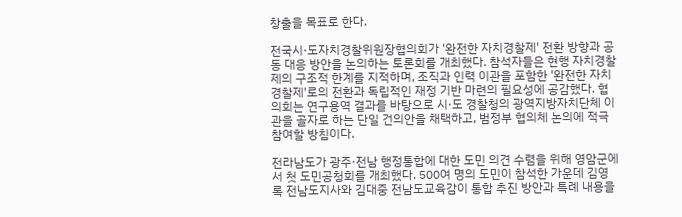창출을 목표로 한다.

전국시·도자치경찰위원장협의회가 '완전한 자치경찰제' 전환 방향과 공동 대응 방안을 논의하는 토론회를 개최했다. 참석자들은 현행 자치경찰제의 구조적 한계를 지적하며, 조직과 인력 이관을 포함한 '완전한 자치경찰제'로의 전환과 독립적인 재정 기반 마련의 필요성에 공감했다. 협의회는 연구용역 결과를 바탕으로 시·도 경찰청의 광역지방자치단체 이관을 골자로 하는 단일 건의안을 채택하고, 범정부 협의체 논의에 적극 참여할 방침이다.

전라남도가 광주·전남 행정통합에 대한 도민 의견 수렴을 위해 영암군에서 첫 도민공청회를 개최했다. 500여 명의 도민이 참석한 가운데 김영록 전남도지사와 김대중 전남도교육감이 통합 추진 방안과 특례 내용을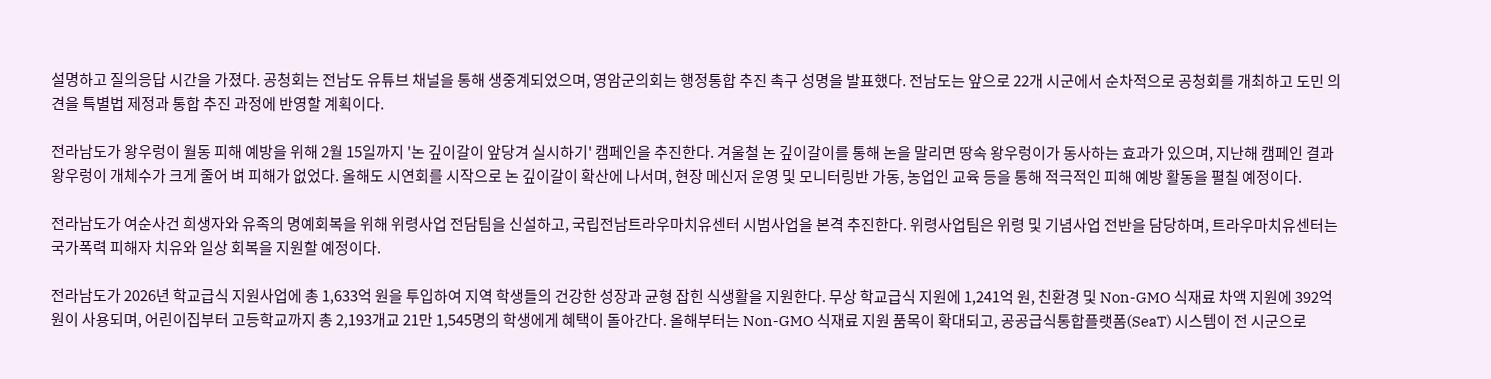설명하고 질의응답 시간을 가졌다. 공청회는 전남도 유튜브 채널을 통해 생중계되었으며, 영암군의회는 행정통합 추진 촉구 성명을 발표했다. 전남도는 앞으로 22개 시군에서 순차적으로 공청회를 개최하고 도민 의견을 특별법 제정과 통합 추진 과정에 반영할 계획이다.

전라남도가 왕우렁이 월동 피해 예방을 위해 2월 15일까지 '논 깊이갈이 앞당겨 실시하기' 캠페인을 추진한다. 겨울철 논 깊이갈이를 통해 논을 말리면 땅속 왕우렁이가 동사하는 효과가 있으며, 지난해 캠페인 결과 왕우렁이 개체수가 크게 줄어 벼 피해가 없었다. 올해도 시연회를 시작으로 논 깊이갈이 확산에 나서며, 현장 메신저 운영 및 모니터링반 가동, 농업인 교육 등을 통해 적극적인 피해 예방 활동을 펼칠 예정이다.

전라남도가 여순사건 희생자와 유족의 명예회복을 위해 위령사업 전담팀을 신설하고, 국립전남트라우마치유센터 시범사업을 본격 추진한다. 위령사업팀은 위령 및 기념사업 전반을 담당하며, 트라우마치유센터는 국가폭력 피해자 치유와 일상 회복을 지원할 예정이다.

전라남도가 2026년 학교급식 지원사업에 총 1,633억 원을 투입하여 지역 학생들의 건강한 성장과 균형 잡힌 식생활을 지원한다. 무상 학교급식 지원에 1,241억 원, 친환경 및 Non-GMO 식재료 차액 지원에 392억 원이 사용되며, 어린이집부터 고등학교까지 총 2,193개교 21만 1,545명의 학생에게 혜택이 돌아간다. 올해부터는 Non-GMO 식재료 지원 품목이 확대되고, 공공급식통합플랫폼(SeaT) 시스템이 전 시군으로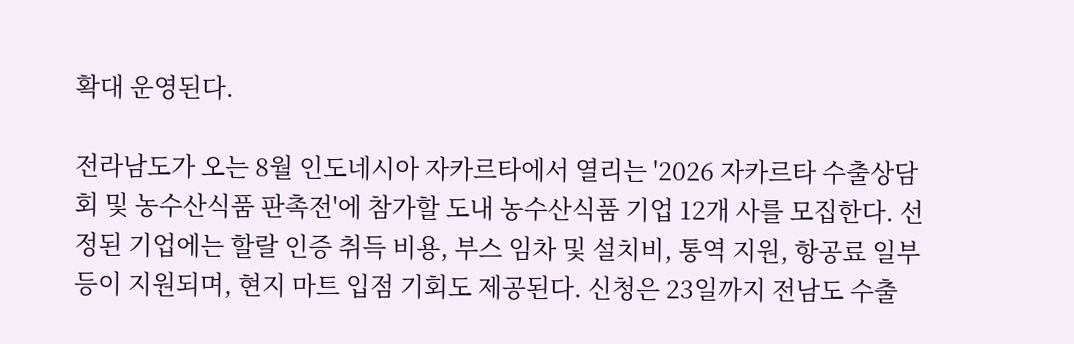확대 운영된다.

전라남도가 오는 8월 인도네시아 자카르타에서 열리는 '2026 자카르타 수출상담회 및 농수산식품 판촉전'에 참가할 도내 농수산식품 기업 12개 사를 모집한다. 선정된 기업에는 할랄 인증 취득 비용, 부스 임차 및 설치비, 통역 지원, 항공료 일부 등이 지원되며, 현지 마트 입점 기회도 제공된다. 신청은 23일까지 전남도 수출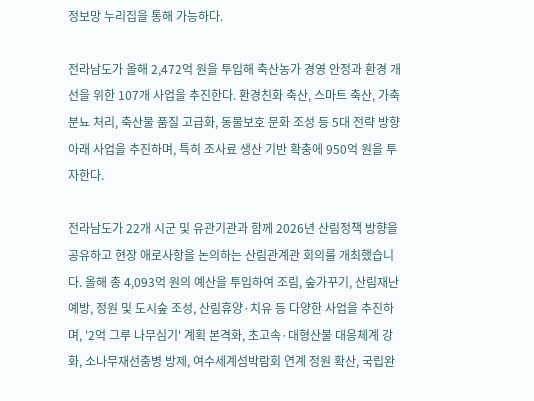정보망 누리집을 통해 가능하다.

전라남도가 올해 2,472억 원을 투입해 축산농가 경영 안정과 환경 개선을 위한 107개 사업을 추진한다. 환경친화 축산, 스마트 축산, 가축분뇨 처리, 축산물 품질 고급화, 동물보호 문화 조성 등 5대 전략 방향 아래 사업을 추진하며, 특히 조사료 생산 기반 확충에 950억 원을 투자한다.

전라남도가 22개 시군 및 유관기관과 함께 2026년 산림정책 방향을 공유하고 현장 애로사항을 논의하는 산림관계관 회의를 개최했습니다. 올해 총 4,093억 원의 예산을 투입하여 조림, 숲가꾸기, 산림재난 예방, 정원 및 도시숲 조성, 산림휴양·치유 등 다양한 사업을 추진하며, '2억 그루 나무심기' 계획 본격화, 초고속·대형산불 대응체계 강화, 소나무재선충병 방제, 여수세계섬박람회 연계 정원 확산, 국립완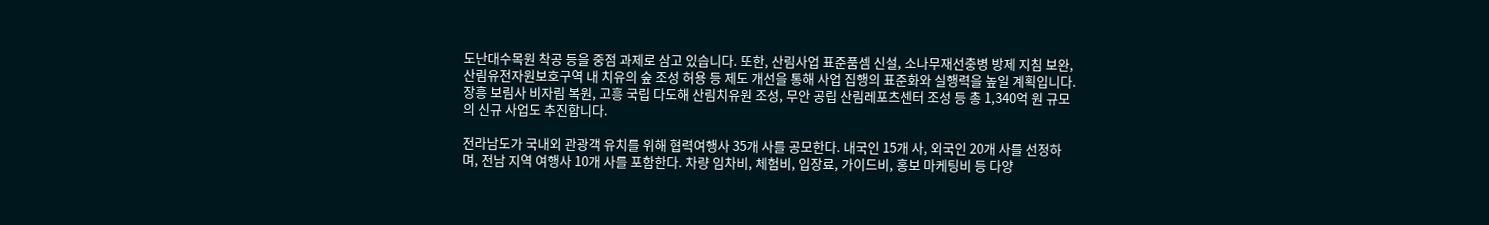도난대수목원 착공 등을 중점 과제로 삼고 있습니다. 또한, 산림사업 표준품셈 신설, 소나무재선충병 방제 지침 보완, 산림유전자원보호구역 내 치유의 숲 조성 허용 등 제도 개선을 통해 사업 집행의 표준화와 실행력을 높일 계획입니다. 장흥 보림사 비자림 복원, 고흥 국립 다도해 산림치유원 조성, 무안 공립 산림레포츠센터 조성 등 총 1,340억 원 규모의 신규 사업도 추진합니다.

전라남도가 국내외 관광객 유치를 위해 협력여행사 35개 사를 공모한다. 내국인 15개 사, 외국인 20개 사를 선정하며, 전남 지역 여행사 10개 사를 포함한다. 차량 임차비, 체험비, 입장료, 가이드비, 홍보 마케팅비 등 다양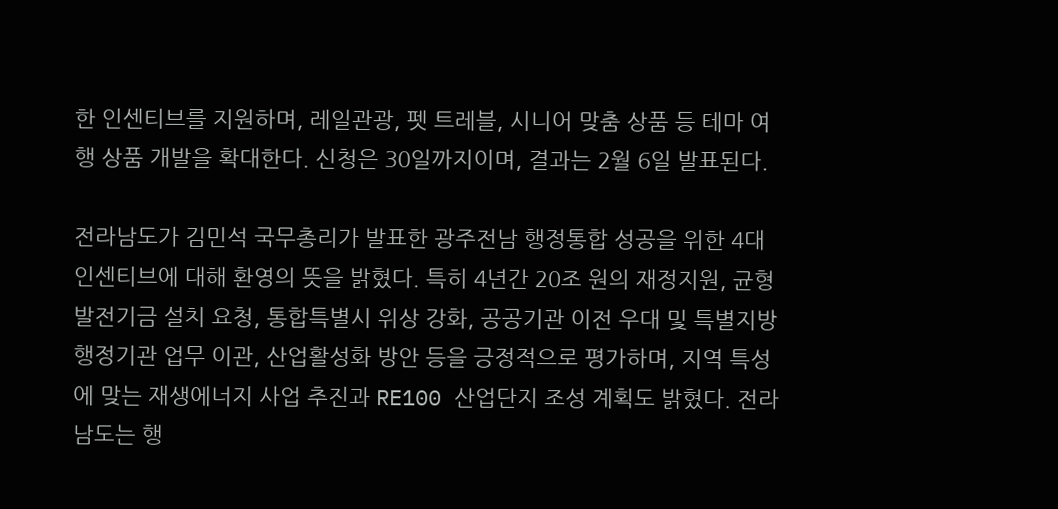한 인센티브를 지원하며, 레일관광, 펫 트레블, 시니어 맞춤 상품 등 테마 여행 상품 개발을 확대한다. 신청은 30일까지이며, 결과는 2월 6일 발표된다.

전라남도가 김민석 국무총리가 발표한 광주전남 행정통합 성공을 위한 4대 인센티브에 대해 환영의 뜻을 밝혔다. 특히 4년간 20조 원의 재정지원, 균형발전기금 설치 요청, 통합특별시 위상 강화, 공공기관 이전 우대 및 특별지방행정기관 업무 이관, 산업활성화 방안 등을 긍정적으로 평가하며, 지역 특성에 맞는 재생에너지 사업 추진과 RE100 산업단지 조성 계획도 밝혔다. 전라남도는 행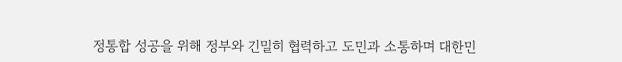정통합 성공을 위해 정부와 긴밀히 협력하고 도민과 소통하며 대한민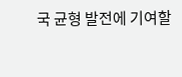국 균형 발전에 기여할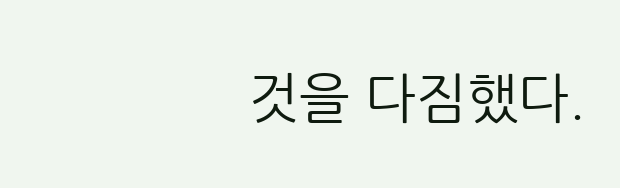것을 다짐했다.